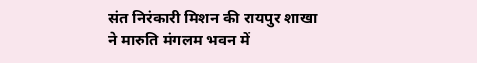संत निरंकारी मिशन की रायपुर शाखा ने मारुति मंगलम भवन में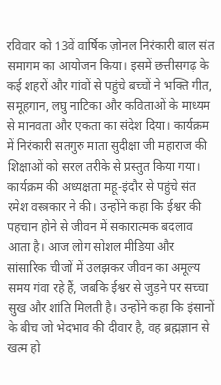रविवार को 13वें वार्षिक ज़ोनल निरंकारी बाल संत समागम का आयोजन किया। इसमें छत्तीसगढ़ के कई शहरों और गांवों से पहुंचे बच्चों ने भक्ति गीत, समूहगान, लघु नाटिका और कविताओं के माध्यम से मानवता और एकता का संदेश दिया। कार्यक्रम में निरंकारी सतगुरु माता सुदीक्षा जी महाराज की शिक्षाओं को सरल तरीके से प्रस्तुत किया गया। कार्यक्रम की अध्यक्षता महू-इंदौर से पहुंचे संत रमेश वस्त्रकार ने की। उन्होंने कहा कि ईश्वर की पहचान होने से जीवन में सकारात्मक बदलाव आता है। आज लोग सोशल मीडिया और सांसारिक चीजों में उलझकर जीवन का अमूल्य समय गंवा रहे हैं, जबकि ईश्वर से जुड़ने पर सच्चा सुख और शांति मिलती है। उन्होंने कहा कि इंसानों के बीच जो भेदभाव की दीवार है, वह ब्रह्मज्ञान से खत्म हो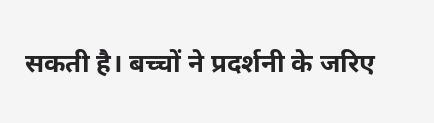सकती है। बच्चों ने प्रदर्शनी के जरिए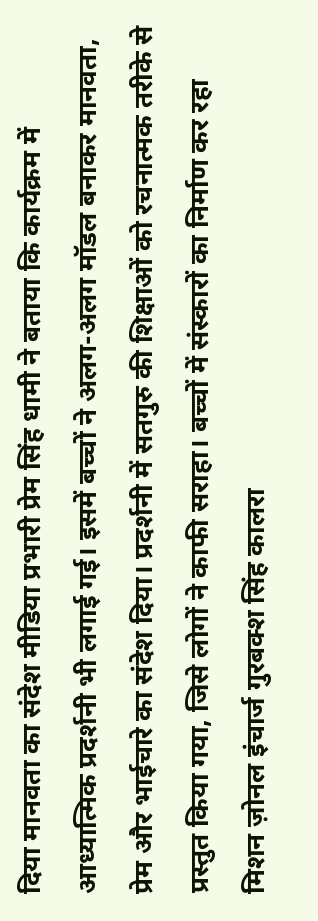दिया मानवता का संदेश मीडिया प्रभारी प्रेम सिंह धामी ने बताया कि कार्यक्रम में आध्यात्मिक प्रदर्शनी भी लगाई गई। इसमें बच्चों ने अलग-अलग मॉडल बनाकर मानवता, प्रेम और भाईचारे का संदेश दिया। प्रदर्शनी में सतगुरु की शिक्षाओं को रचनात्मक तरीके से प्रस्तुत किया गया, जिसे लोगों ने काफी सराहा। बच्चों में संस्कारों का निर्माण कर रहा मिशन ज़ोनल इंचार्ज गुरबक्श सिंह कालरा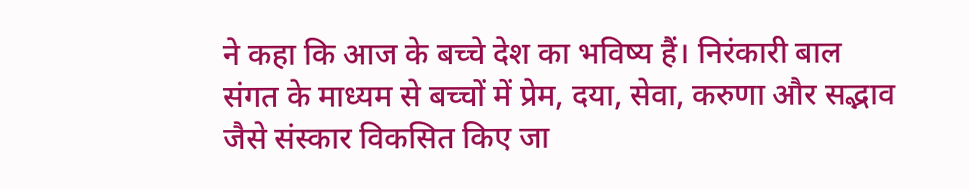ने कहा कि आज के बच्चे देश का भविष्य हैं। निरंकारी बाल संगत के माध्यम से बच्चों में प्रेम, दया, सेवा, करुणा और सद्भाव जैसे संस्कार विकसित किए जा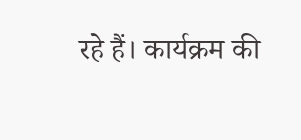रहे हैं। कार्यक्रम की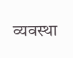व्यवस्था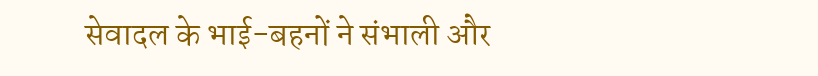सेवादल के भाई-बहनों ने संभाली और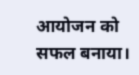आयोजन को सफल बनाया।